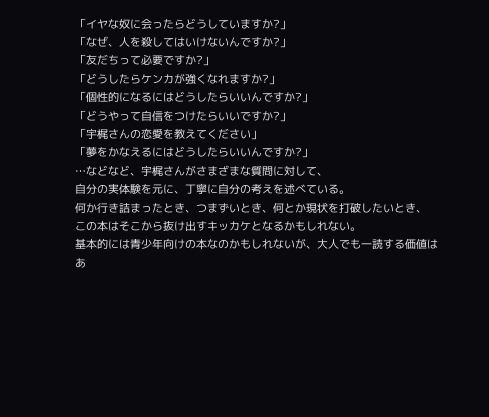「イヤな奴に会ったらどうしていますか?」
「なぜ、人を殺してはいけないんですか?」
「友だちって必要ですか?」
「どうしたらケンカが強くなれますか?」
「個性的になるにはどうしたらいいんですか?」
「どうやって自信をつけたらいいですか?」
「宇梶さんの恋愛を教えてください」
「夢をかなえるにはどうしたらいいんですか?」
…などなど、宇梶さんがさまざまな質問に対して、
自分の実体験を元に、丁寧に自分の考えを述べている。
何か行き詰まったとき、つまずいとき、何とか現状を打破したいとき、
この本はそこから抜け出すキッカケとなるかもしれない。
基本的には青少年向けの本なのかもしれないが、大人でも一読する価値はあ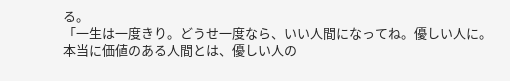る。
「一生は一度きり。どうせ一度なら、いい人間になってね。優しい人に。
本当に価値のある人間とは、優しい人の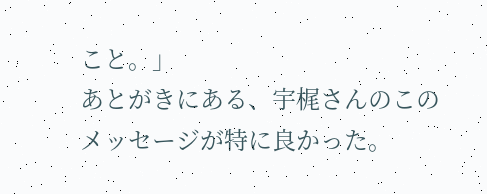こと。」
あとがきにある、宇梶さんのこのメッセージが特に良かった。